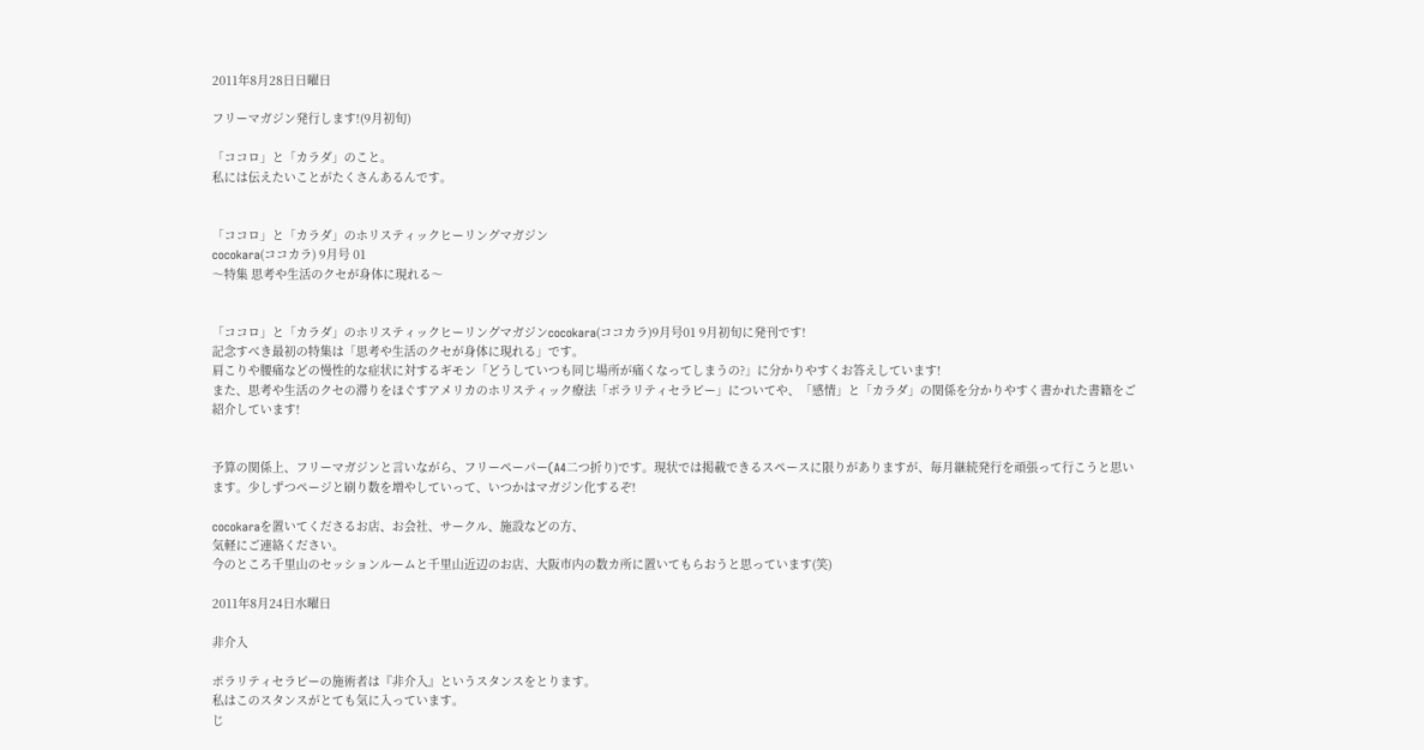2011年8月28日日曜日

フリーマガジン発行します!(9月初旬)

「ココロ」と「カラダ」のこと。
私には伝えたいことがたくさんあるんです。


「ココロ」と「カラダ」のホリスティックヒーリングマガジン
cocokara(ココカラ) 9月号 01
〜特集 思考や生活のクセが身体に現れる〜


「ココロ」と「カラダ」のホリスティックヒーリングマガジンcocokara(ココカラ)9月号01 9月初旬に発刊です!
記念すべき最初の特集は「思考や生活のクセが身体に現れる」です。
肩こりや腰痛などの慢性的な症状に対するギモン「どうしていつも同じ場所が痛くなってしまうの?」に分かりやすくお答えしています!
また、思考や生活のクセの滞りをほぐすアメリカのホリスティック療法「ポラリティセラピー」についてや、「感情」と「カラダ」の関係を分かりやすく書かれた書籍をご紹介しています!


予算の関係上、フリーマガジンと言いながら、フリーペーパー(A4二つ折り)です。現状では掲載できるスペースに限りがありますが、毎月継続発行を頑張って行こうと思います。少しずつページと刷り数を増やしていって、いつかはマガジン化するぞ!

cocokaraを置いてくださるお店、お会社、サークル、施設などの方、
気軽にご連絡ください。
今のところ千里山のセッションルームと千里山近辺のお店、大阪市内の数カ所に置いてもらおうと思っています(笑)

2011年8月24日水曜日

非介入

ポラリティセラピーの施術者は『非介入』というスタンスをとります。
私はこのスタンスがとても気に入っています。
じ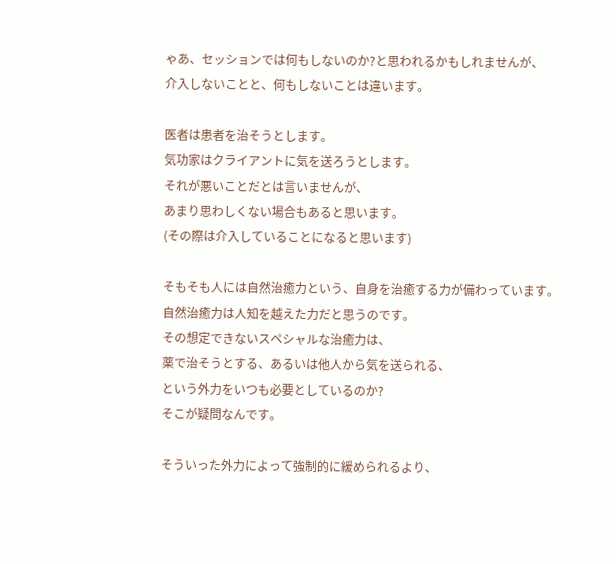ゃあ、セッションでは何もしないのか?と思われるかもしれませんが、
介入しないことと、何もしないことは違います。

医者は患者を治そうとします。
気功家はクライアントに気を送ろうとします。
それが悪いことだとは言いませんが、
あまり思わしくない場合もあると思います。
(その際は介入していることになると思います)

そもそも人には自然治癒力という、自身を治癒する力が備わっています。
自然治癒力は人知を越えた力だと思うのです。
その想定できないスペシャルな治癒力は、
薬で治そうとする、あるいは他人から気を送られる、
という外力をいつも必要としているのか?
そこが疑問なんです。

そういった外力によって強制的に緩められるより、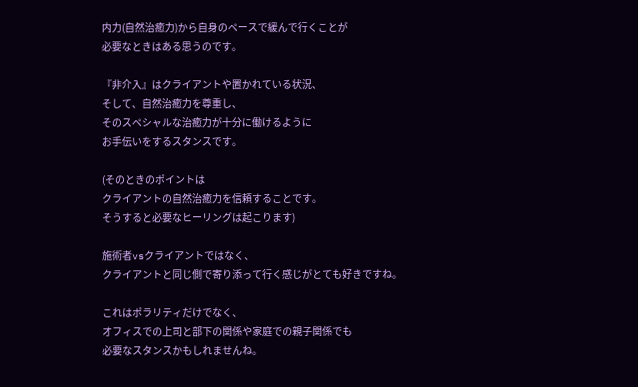内力(自然治癒力)から自身のペースで緩んで行くことが
必要なときはある思うのです。

『非介入』はクライアントや置かれている状況、
そして、自然治癒力を尊重し、
そのスペシャルな治癒力が十分に働けるように
お手伝いをするスタンスです。

(そのときのポイントは
クライアントの自然治癒力を信頼することです。
そうすると必要なヒーリングは起こります)

施術者vsクライアントではなく、
クライアントと同じ側で寄り添って行く感じがとても好きですね。

これはポラリティだけでなく、
オフィスでの上司と部下の関係や家庭での親子関係でも
必要なスタンスかもしれませんね。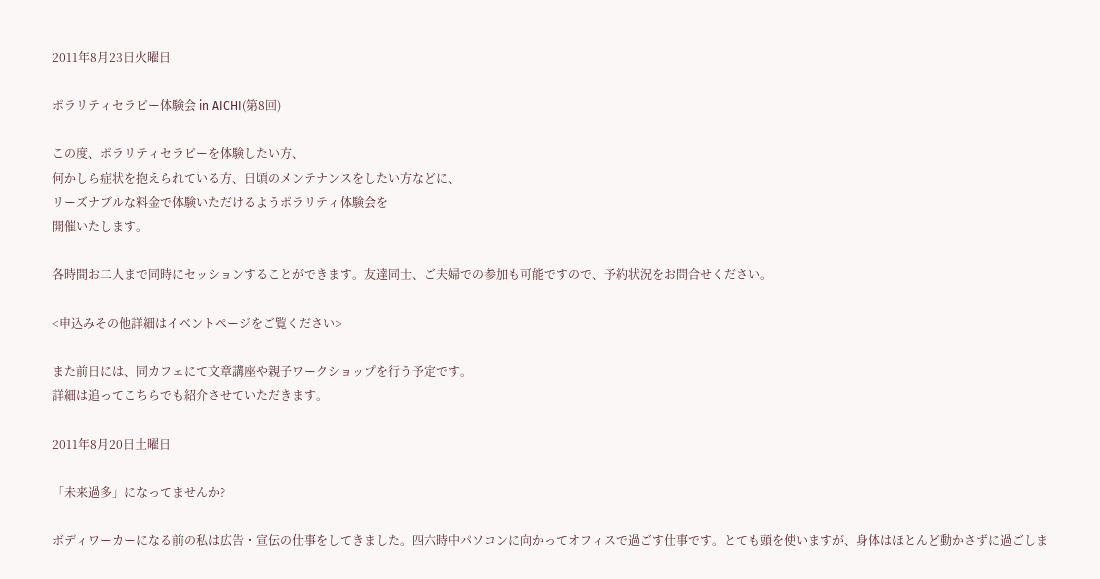2011年8月23日火曜日

ポラリティセラピー体験会 in AICHI(第8回)

この度、ポラリティセラピーを体験したい方、
何かしら症状を抱えられている方、日頃のメンテナンスをしたい方などに、
リーズナブルな料金で体験いただけるようポラリティ体験会を
開催いたします。

各時間お二人まで同時にセッションすることができます。友達同士、ご夫婦での参加も可能ですので、予約状況をお問合せください。

<申込みその他詳細はイベントページをご覧ください>

また前日には、同カフェにて文章講座や親子ワークショップを行う予定です。
詳細は追ってこちらでも紹介させていただきます。

2011年8月20日土曜日

「未来過多」になってませんか?

ボディワーカーになる前の私は広告・宣伝の仕事をしてきました。四六時中パソコンに向かってオフィスで過ごす仕事です。とても頭を使いますが、身体はほとんど動かさずに過ごしま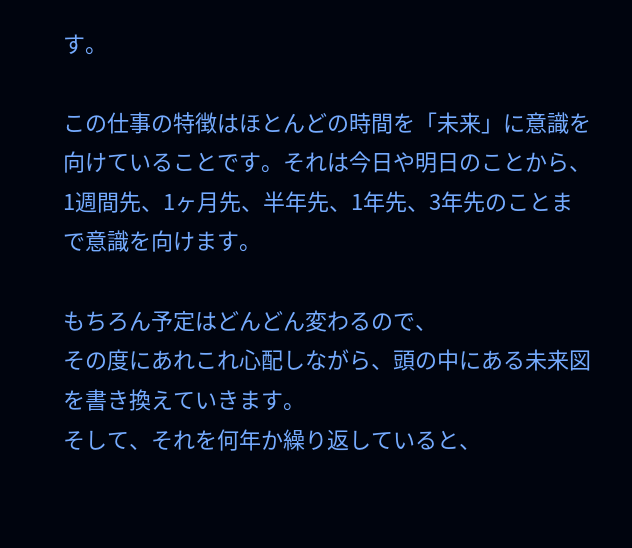す。

この仕事の特徴はほとんどの時間を「未来」に意識を向けていることです。それは今日や明日のことから、1週間先、1ヶ月先、半年先、1年先、3年先のことまで意識を向けます。

もちろん予定はどんどん変わるので、
その度にあれこれ心配しながら、頭の中にある未来図を書き換えていきます。
そして、それを何年か繰り返していると、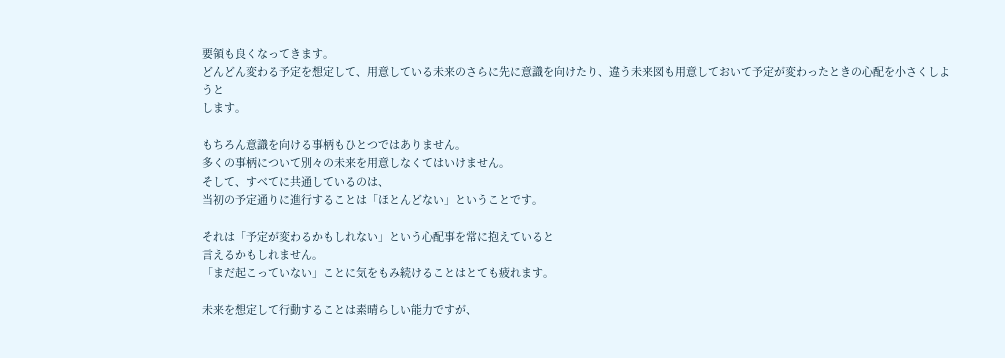要領も良くなってきます。
どんどん変わる予定を想定して、用意している未来のさらに先に意識を向けたり、違う未来図も用意しておいて予定が変わったときの心配を小さくしようと
します。

もちろん意識を向ける事柄もひとつではありません。
多くの事柄について別々の未来を用意しなくてはいけません。
そして、すべてに共通しているのは、
当初の予定通りに進行することは「ほとんどない」ということです。

それは「予定が変わるかもしれない」という心配事を常に抱えていると
言えるかもしれません。
「まだ起こっていない」ことに気をもみ続けることはとても疲れます。

未来を想定して行動することは素晴らしい能力ですが、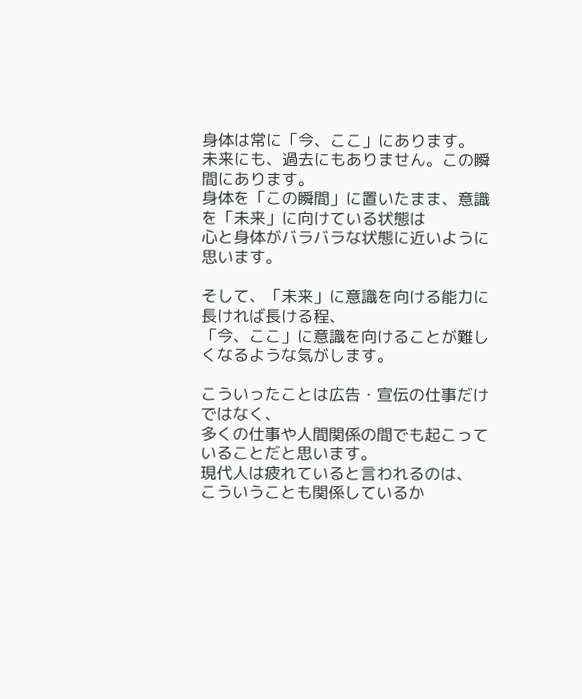身体は常に「今、ここ」にあります。
未来にも、過去にもありません。この瞬間にあります。
身体を「この瞬間」に置いたまま、意識を「未来」に向けている状態は
心と身体がバラバラな状態に近いように思います。

そして、「未来」に意識を向ける能力に長ければ長ける程、
「今、ここ」に意識を向けることが難しくなるような気がします。

こういったことは広告・宣伝の仕事だけではなく、
多くの仕事や人間関係の間でも起こっていることだと思います。
現代人は疲れていると言われるのは、
こういうことも関係しているか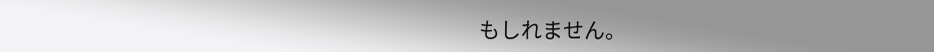もしれません。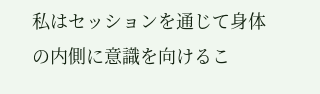私はセッションを通じて身体の内側に意識を向けるこ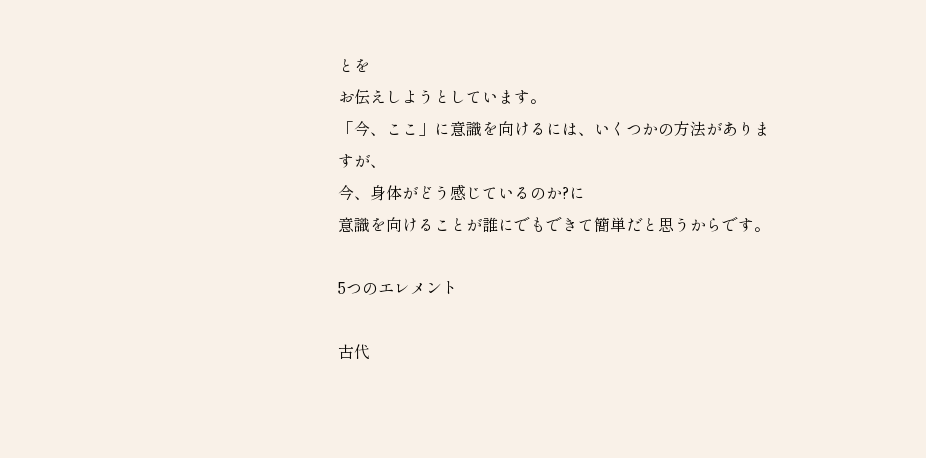とを
お伝えしようとしています。
「今、ここ」に意識を向けるには、いくつかの方法がありますが、
今、身体がどう感じているのか?に
意識を向けることが誰にでもできて簡単だと思うからです。

5つのエレメント

古代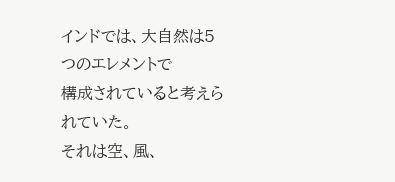インドでは、大自然は5つのエレメントで
構成されていると考えられていた。
それは空、風、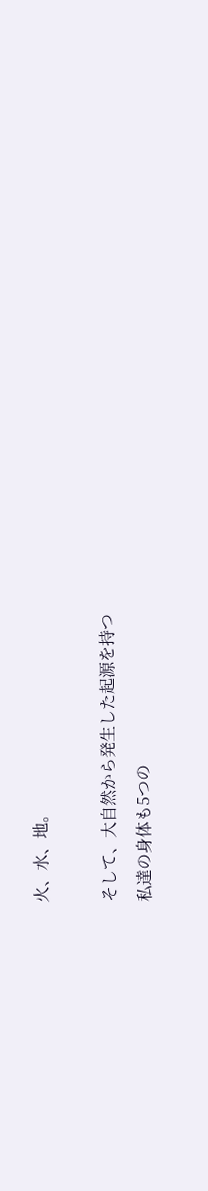火、水、地。

そして、大自然から発生した起源を持つ
私達の身体も5つの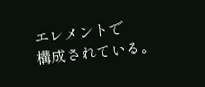エレメントで
構成されている。